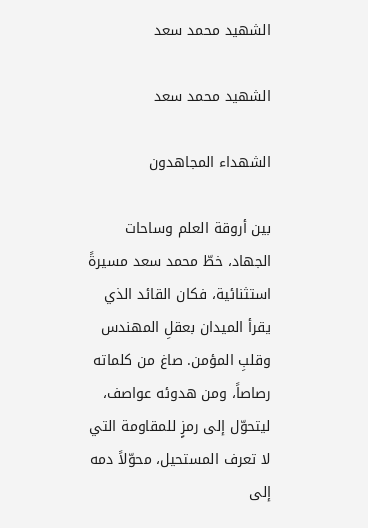الشهيد محمد سعد

الشهيد محمد سعد

الشهداء المجاهدون

بين أروقة العلم وساحات الجهاد، خطّ محمد سعد مسيرةً استثنائية، فكان القائد الذي يقرأ الميدان بعقلِ المهندس وقلبِ المؤمن. صاغ من كلماته رصاصاً، ومن هدوئه عواصف، ليتحوّل إلى رمزٍ للمقاومة التي لا تعرف المستحيل، محوّلاً دمه إلى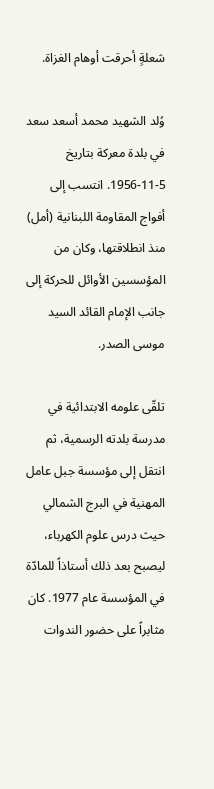شعلةٍ أحرقت أوهام الغزاة.

وُلد الشهيد محمد أسعد سعد في بلدة معركة بتاريخ 5-11-1956. انتسب إلى أفواج المقاومة اللبنانية (أمل) منذ انطلاقتها، وكان من المؤسسين الأوائل للحركة إلى جانب الإمام القائد السيد موسى الصدر.

تلقّى علومه الابتدائية في مدرسة بلدته الرسمية، ثم انتقل إلى مؤسسة جبل عامل المهنية في البرج الشمالي حيث درس علوم الكهرباء، ليصبح بعد ذلك أستاذاً للمادّة في المؤسسة عام 1977. كان مثابراً على حضور الندوات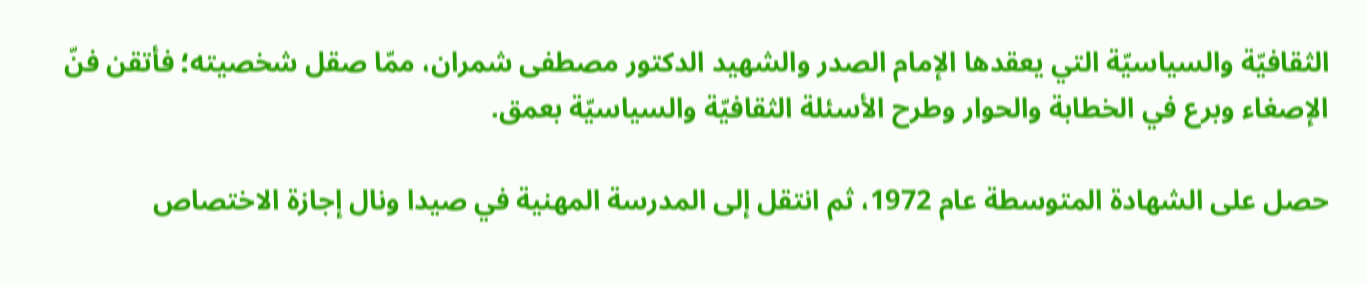الثقافيّة والسياسيّة التي يعقدها الإمام الصدر والشهيد الدكتور مصطفى شمران، ممّا صقل شخصيته؛ فأتقن فنّ الإصغاء وبرع في الخطابة والحوار وطرح الأسئلة الثقافيّة والسياسيّة بعمق.

حصل على الشهادة المتوسطة عام 1972، ثم انتقل إلى المدرسة المهنية في صيدا ونال إجازة الاختصاص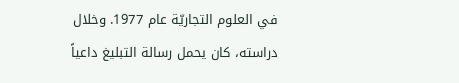في العلوم التجاريّة عام 1977. وخلال دراسته، كان يحمل رسالة التبليغ داعياً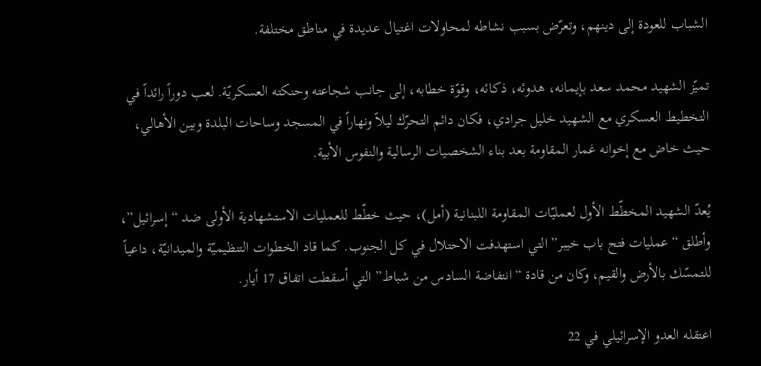الشباب للعودة إلى دينهم، وتعرّض بسبب نشاطه لمحاولات اغتيال عديدة في مناطق مختلفة.

تميّز الشهيد محمد سعد بإيمانه، هدوئه، ذكائه، وقوّة خطابه، إلى جانب شجاعته وحنكته العسكريّة. لعب دوراً رائداً في التخطيط العسكري مع الشهيد خليل جرادي، فكان دائم التحرّك ليلاً ونهاراً في المسجد وساحات البلدة وبين الأهالي، حيث خاض مع إخوانه غمار المقاومة بعد بناء الشخصيات الرسالية والنفوس الأبية.

يُعدّ الشهيد المخطّط الأول لعمليّات المقاومة اللبنانية (أمل)، حيث خطّط للعمليات الاستشهادية الأولى ضد “إسرائيل”، وأطلق “عمليات فتح باب خيبر” التي استهدفت الاحتلال في كل الجنوب. كما قاد الخطوات التنظيميّة والميدانيّة، داعياً للتمسّك بالأرض والقيم، وكان من قادة “انتفاضة السادس من شباط” التي أسقطت اتفاق 17 أيار.

اعتقله العدو الإسرائيلي في 22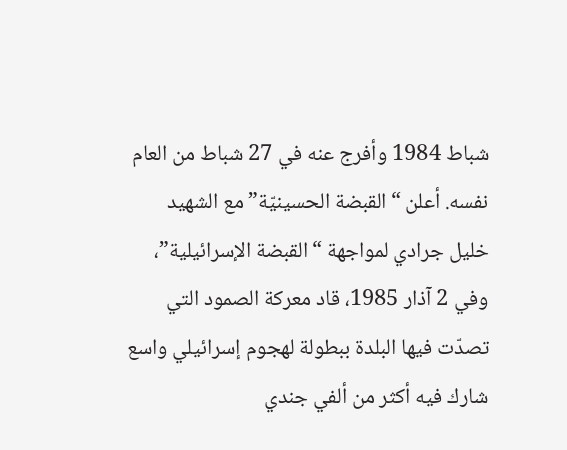شباط 1984 وأفرج عنه في 27 شباط من العام نفسه. أعلن “القبضة الحسينيّة” مع الشهيد خليل جرادي لمواجهة “القبضة الإسرائيلية”، وفي 2 آذار 1985، قاد معركة الصمود التي تصدّت فيها البلدة ببطولة لهجوم إسرائيلي واسع شارك فيه أكثر من ألفي جندي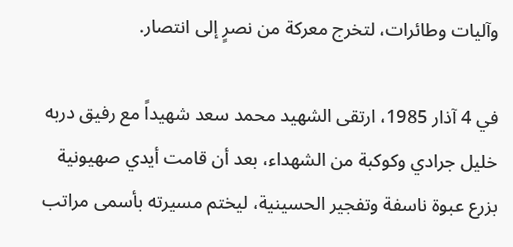وآليات وطائرات، لتخرج معركة من نصرٍ إلى انتصار.

في 4 آذار 1985، ارتقى الشهيد محمد سعد شهيداً مع رفيق دربه خليل جرادي وكوكبة من الشهداء، بعد أن قامت أيدي صهيونية بزرع عبوة ناسفة وتفجير الحسينية، ليختم مسيرته بأسمى مراتب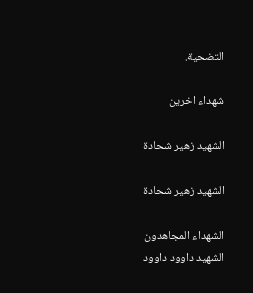التضحية.

شهداء اخرين

الشهيد زهير شحادة

الشهيد زهير شحادة

الشهداء المجاهدون
الشهيد داوود داوود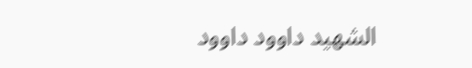الشهيد داوود داوود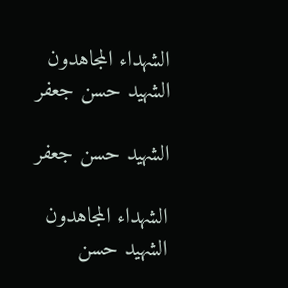الشهداء المجاهدون
الشهيد حسن جعفر

الشهيد حسن جعفر

الشهداء المجاهدون
الشهيد حسن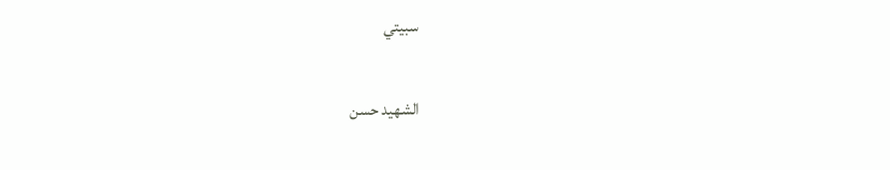سبيتي

الشهيد حسن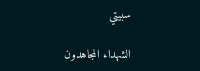سبيتي

الشهداء المجاهدون